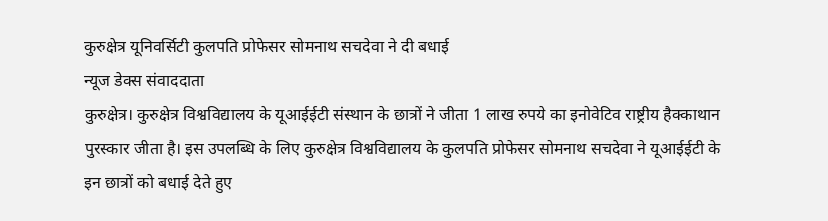कुरुक्षेत्र यूनिवर्सिटी कुलपति प्रोफेसर सोमनाथ सचदेवा ने दी बधाई
न्यूज डेक्स संवाददाता
कुरुक्षेत्र। कुरुक्षेत्र विश्वविद्यालय के यूआईईटी संस्थान के छात्रों ने जीता 1 लाख रुपये का इनोवेटिव राष्ट्रीय हैक्काथान पुरस्कार जीता है। इस उपलब्धि के लिए कुरुक्षेत्र विश्वविद्यालय के कुलपति प्रोफेसर सोमनाथ सचदेवा ने यूआईईटी के इन छात्रों को बधाई देते हुए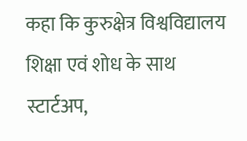कहा कि कुरुक्षेत्र विश्वविद्यालय शिक्षा एवं शोध के साथ स्टार्टअप,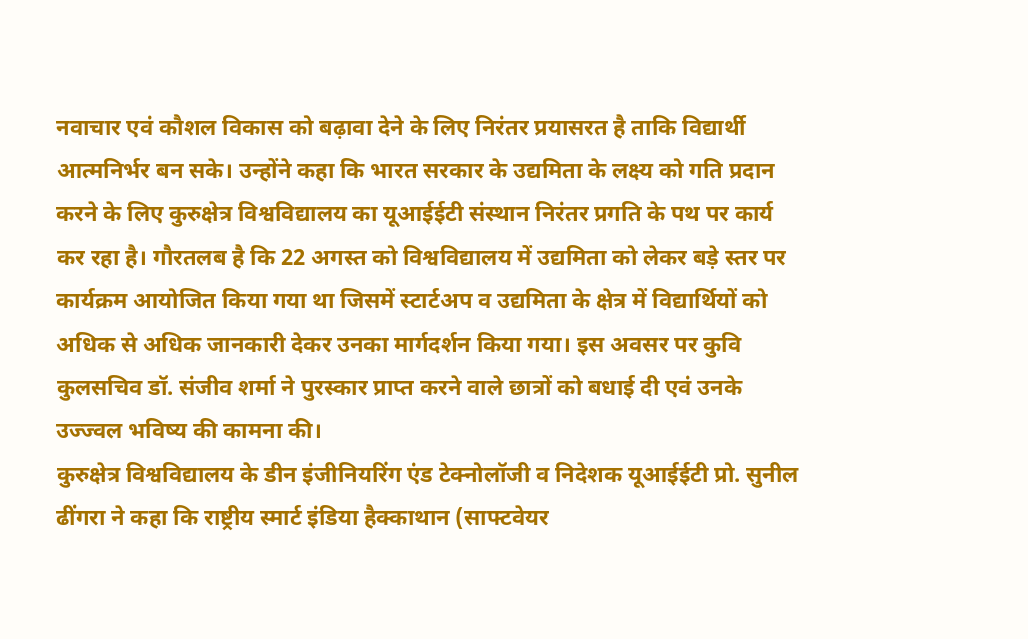नवाचार एवं कौशल विकास को बढ़ावा देने के लिए निरंतर प्रयासरत है ताकि विद्यार्थी आत्मनिर्भर बन सके। उन्होंने कहा कि भारत सरकार के उद्यमिता के लक्ष्य को गति प्रदान करने के लिए कुरुक्षेत्र विश्वविद्यालय का यूआईईटी संस्थान निरंतर प्रगति के पथ पर कार्य कर रहा है। गौरतलब है कि 22 अगस्त को विश्वविद्यालय में उद्यमिता को लेकर बड़े स्तर पर कार्यक्रम आयोजित किया गया था जिसमें स्टार्टअप व उद्यमिता के क्षेत्र में विद्यार्थियों को अधिक से अधिक जानकारी देकर उनका मार्गदर्शन किया गया। इस अवसर पर कुवि कुलसचिव डॉ. संजीव शर्मा ने पुरस्कार प्राप्त करने वाले छात्रों को बधाई दी एवं उनके उज्ज्वल भविष्य की कामना की।
कुरुक्षेत्र विश्वविद्यालय के डीन इंजीनियरिंग एंड टेक्नोलॉजी व निदेशक यूआईईटी प्रो. सुनील ढींगरा ने कहा कि राष्ट्रीय स्मार्ट इंडिया हैक्काथान (साफ्टवेयर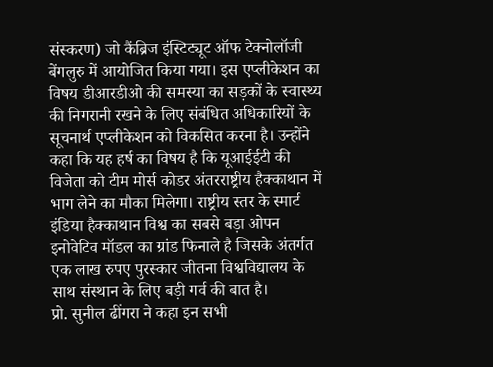संस्करण) जो कैंब्रिज इंस्टिट्यूट ऑफ टेक्नोलॉजी बेंगलुरु में आयोजित किया गया। इस एप्लीकेशन का विषय डीआरडीओ की समस्या का सड़कों के स्वास्थ्य की निगरानी रखने के लिए संबंधित अधिकारियों के सूचनार्थ एप्लीकेशन को विकसित करना है। उन्होंने कहा कि यह हर्ष का विषय है कि यूआईईटी की विजेता को टीम मोर्स कोडर अंतरराष्ट्रीय हैक्काथान में भाग लेने का मौका मिलेगा। राष्ट्रीय स्तर के स्मार्ट इंडिया हैक्काथान विश्व का सबसे बड़ा ओपन इनोवेटिव मॉडल का ग्रांड फिनाले है जिसके अंतर्गत एक लाख रुपए पुरस्कार जीतना विश्वविद्यालय के साथ संस्थान के लिए बड़ी गर्व की बात है।
प्रो. सुनील ढींगरा ने कहा इन सभी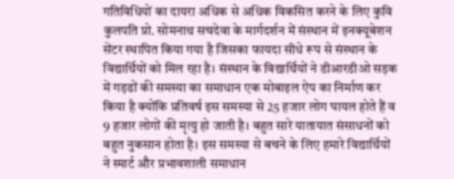गतिविधियों का दायरा अधिक से अधिक विकसित करने के लिए कुवि कुलपति प्रो. सोमनाथ सचदेवा के मार्गदर्शन में संस्थान में इनक्यूबेशन सेंटर स्थापित किया गया है जिसका फायदा सीधे रूप से संस्थान के विद्यार्थियों को मिल रहा है। संस्थान के विद्यार्थियों ने डीआरडीओ सड़क में गड़ढों की समस्या का समाधान एक मोबाइल ऐप का निर्माण कर किया है क्योंकि प्रतिवर्ष इस समस्या से 25 हजार लोग घायल होते हैं व 9 हजार लोगों की मृत्यु हो जाती है। बहुत सारे यातायात संसाधनों को बहुत नुकसान होता है। इस समस्या से बचने के लिए हमारे विद्यार्थियों ने स्मार्ट और प्रभावशाली समाधान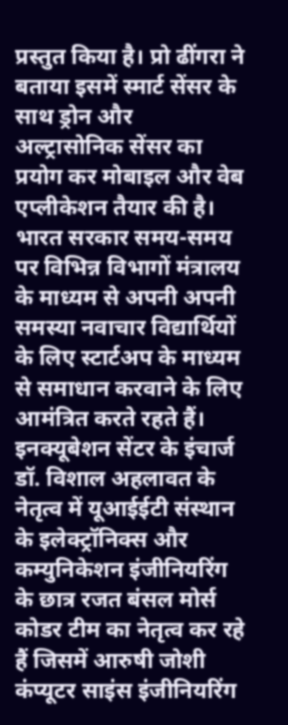प्रस्तुत किया है। प्रो ढींगरा ने बताया इसमें स्मार्ट सेंसर के साथ ड्रोन और अल्ट्रासोनिक सेंसर का प्रयोग कर मोबाइल और वेब एप्लीकेशन तैयार की है। भारत सरकार समय-समय पर विभिन्न विभागों मंत्रालय के माध्यम से अपनी अपनी समस्या नवाचार विद्यार्थियों के लिए स्टार्टअप के माध्यम से समाधान करवाने के लिए आमंत्रित करते रहते हैं।
इनक्यूबेशन सेंटर के इंचार्ज डॉ. विशाल अहलावत के नेतृत्व में यूआईईटी संस्थान के इलेक्ट्रॉनिक्स और कम्युनिकेशन इंजीनियरिंग के छात्र रजत बंसल मोर्स कोडर टीम का नेतृत्व कर रहे हैं जिसमें आरुषी जोशी कंप्यूटर साइंस इंजीनियरिंग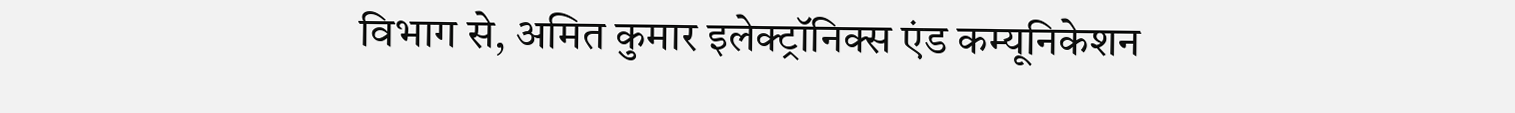विभाग से, अमित कुमार इलेक्ट्रॉनिक्स एंड कम्यूनिकेशन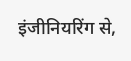इंजीनियरिंग से,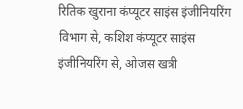रितिक खुराना कंप्यूटर साइंस इंजीनियरिंग विभाग से, कशिश कंप्यूटर साइंस इंजीनियरिंग से, ओजस खत्री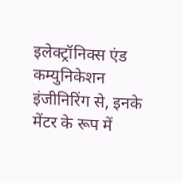इलेक्ट्रॉनिक्स एंड कम्युनिकेशन इंजीनिरिंग से, इनके मेंटर के रूप में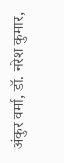अंकुर वर्मा, डॉ. नरेश कुमार,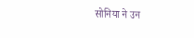सोनिया ने उन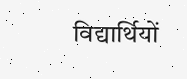विद्यार्थियों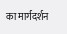का मार्गदर्शन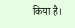किया है।